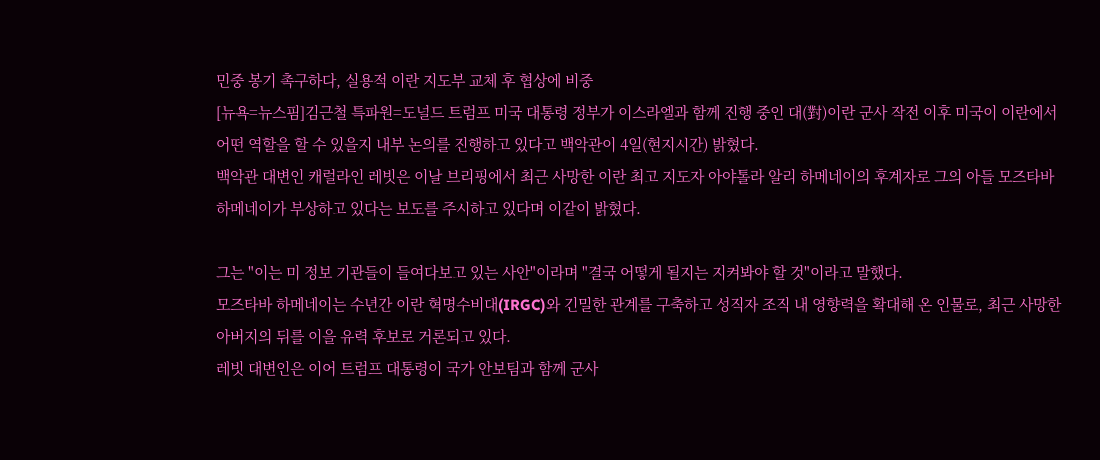민중 봉기 촉구하다, 실용적 이란 지도부 교체 후 협상에 비중
[뉴욕=뉴스핌]김근철 특파원=도널드 트럼프 미국 대통령 정부가 이스라엘과 함께 진행 중인 대(對)이란 군사 작전 이후 미국이 이란에서 어떤 역할을 할 수 있을지 내부 논의를 진행하고 있다고 백악관이 4일(현지시간) 밝혔다.
백악관 대변인 캐럴라인 레빗은 이날 브리핑에서 최근 사망한 이란 최고 지도자 아야톨라 알리 하메네이의 후계자로 그의 아들 모즈타바 하메네이가 부상하고 있다는 보도를 주시하고 있다며 이같이 밝혔다.

그는 "이는 미 정보 기관들이 들여다보고 있는 사안"이라며 "결국 어떻게 될지는 지켜봐야 할 것"이라고 말했다.
모즈타바 하메네이는 수년간 이란 혁명수비대(IRGC)와 긴밀한 관계를 구축하고 성직자 조직 내 영향력을 확대해 온 인물로, 최근 사망한 아버지의 뒤를 이을 유력 후보로 거론되고 있다.
레빗 대변인은 이어 트럼프 대통령이 국가 안보팀과 함께 군사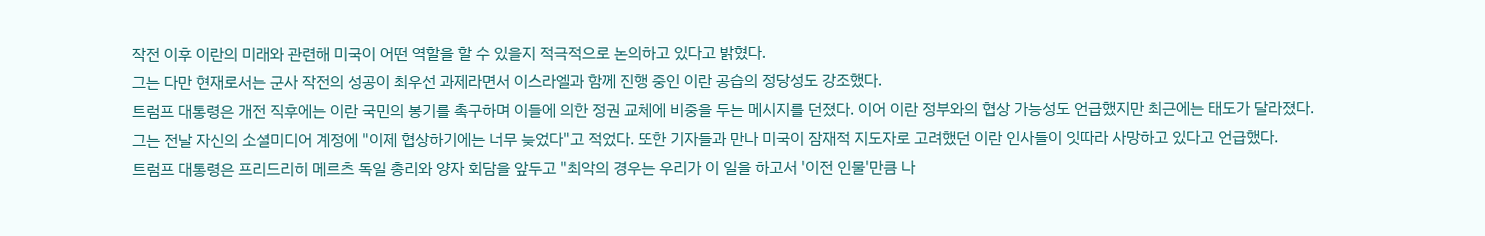작전 이후 이란의 미래와 관련해 미국이 어떤 역할을 할 수 있을지 적극적으로 논의하고 있다고 밝혔다.
그는 다만 현재로서는 군사 작전의 성공이 최우선 과제라면서 이스라엘과 함께 진행 중인 이란 공습의 정당성도 강조했다.
트럼프 대통령은 개전 직후에는 이란 국민의 봉기를 촉구하며 이들에 의한 정권 교체에 비중을 두는 메시지를 던졌다. 이어 이란 정부와의 협상 가능성도 언급했지만 최근에는 태도가 달라졌다.
그는 전날 자신의 소셜미디어 계정에 "이제 협상하기에는 너무 늦었다"고 적었다. 또한 기자들과 만나 미국이 잠재적 지도자로 고려했던 이란 인사들이 잇따라 사망하고 있다고 언급했다.
트럼프 대통령은 프리드리히 메르츠 독일 총리와 양자 회담을 앞두고 "최악의 경우는 우리가 이 일을 하고서 '이전 인물'만큼 나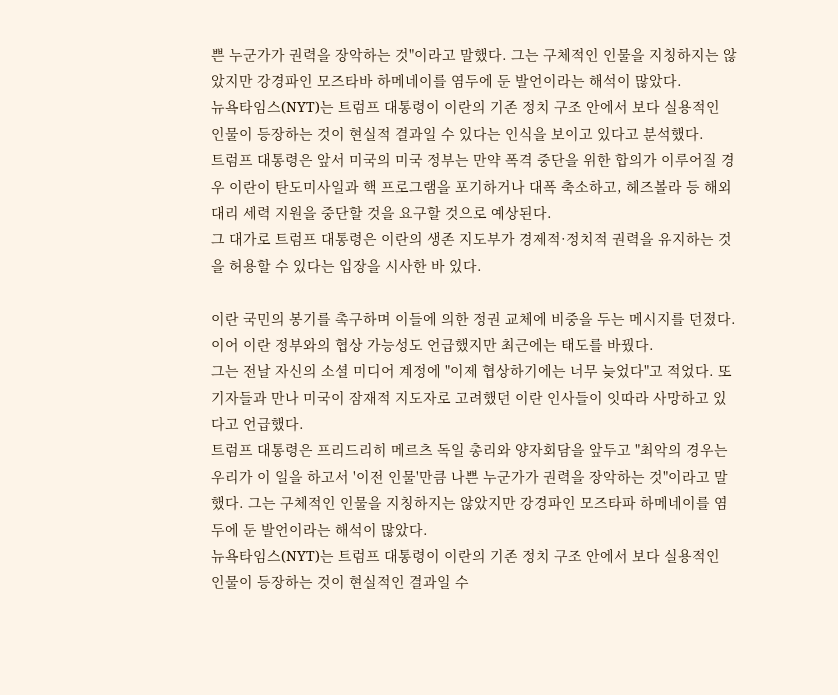쁜 누군가가 권력을 장악하는 것"이라고 말했다. 그는 구체적인 인물을 지칭하지는 않았지만 강경파인 모즈타바 하메네이를 염두에 둔 발언이라는 해석이 많았다.
뉴욕타임스(NYT)는 트럼프 대통령이 이란의 기존 정치 구조 안에서 보다 실용적인 인물이 등장하는 것이 현실적 결과일 수 있다는 인식을 보이고 있다고 분석했다.
트럼프 대통령은 앞서 미국의 미국 정부는 만약 폭격 중단을 위한 합의가 이루어질 경우 이란이 탄도미사일과 핵 프로그램을 포기하거나 대폭 축소하고, 헤즈볼라 등 해외 대리 세력 지원을 중단할 것을 요구할 것으로 예상된다.
그 대가로 트럼프 대통령은 이란의 생존 지도부가 경제적·정치적 권력을 유지하는 것을 허용할 수 있다는 입장을 시사한 바 있다.

이란 국민의 봉기를 촉구하며 이들에 의한 정권 교체에 비중을 두는 메시지를 던졌다. 이어 이란 정부와의 협상 가능성도 언급했지만 최근에는 태도를 바꿨다.
그는 전날 자신의 소셜 미디어 계정에 "이제 협상하기에는 너무 늦었다"고 적었다. 또 기자들과 만나 미국이 잠재적 지도자로 고려했던 이란 인사들이 잇따라 사망하고 있다고 언급했다.
트럼프 대통령은 프리드리히 메르츠 독일 총리와 양자회담을 앞두고 "최악의 경우는 우리가 이 일을 하고서 '이전 인물'만큼 나쁜 누군가가 권력을 장악하는 것"이라고 말했다. 그는 구체적인 인물을 지칭하지는 않았지만 강경파인 모즈타파 하메네이를 염두에 둔 발언이라는 해석이 많았다.
뉴욕타임스(NYT)는 트럼프 대통령이 이란의 기존 정치 구조 안에서 보다 실용적인 인물이 등장하는 것이 현실적인 결과일 수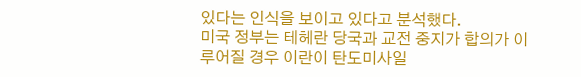있다는 인식을 보이고 있다고 분석했다.
미국 정부는 테헤란 당국과 교전 중지가 합의가 이루어질 경우 이란이 탄도미사일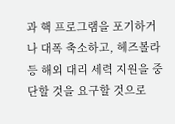과 핵 프로그램을 포기하거나 대폭 축소하고, 헤즈볼라 등 해외 대리 세력 지원을 중단할 것을 요구할 것으로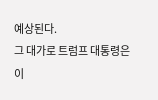예상된다.
그 대가로 트럼프 대통령은 이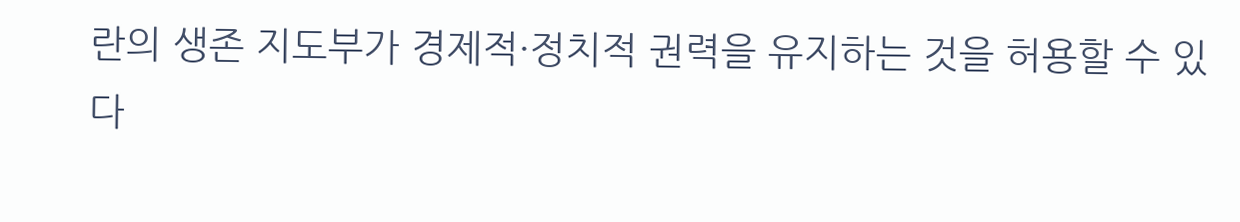란의 생존 지도부가 경제적·정치적 권력을 유지하는 것을 허용할 수 있다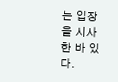는 입장을 시사한 바 있다.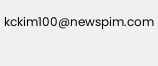kckim100@newspim.com